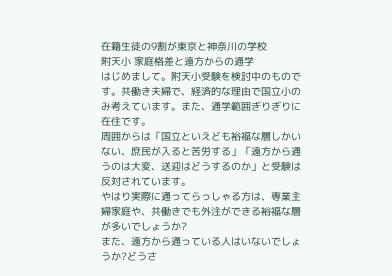在籍生徒の9割が東京と神奈川の学校
附天小 家庭格差と遠方からの通学
はじめまして。附天小受験を検討中のものです。共働き夫婦で、経済的な理由で国立小のみ考えています。また、通学範囲ぎりぎりに在住です。
周囲からは「国立といえども裕福な層しかいない、庶民が入ると苦労する」「遠方から通うのは大変、送迎はどうするのか」と受験は反対されています。
やはり実際に通ってらっしゃる方は、専業主婦家庭や、共働きでも外注ができる裕福な層が多いでしょうか?
また、遠方から通っている人はいないでしょうか?どうさ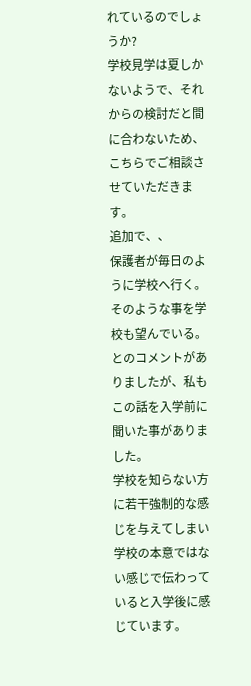れているのでしょうか?
学校見学は夏しかないようで、それからの検討だと間に合わないため、こちらでご相談させていただきます。
追加で、、
保護者が毎日のように学校へ行く。
そのような事を学校も望んでいる。
とのコメントがありましたが、私もこの話を入学前に聞いた事がありました。
学校を知らない方に若干強制的な感じを与えてしまい学校の本意ではない感じで伝わっていると入学後に感じています。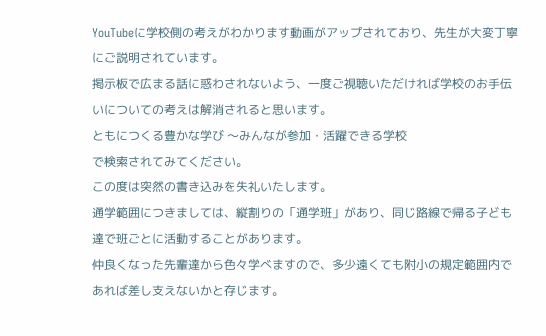YouTubeに学校側の考えがわかります動画がアップされており、先生が大変丁寧にご説明されています。
掲示板で広まる話に惑わされないよう、一度ご視聴いただければ学校のお手伝いについての考えは解消されると思います。
ともにつくる豊かな学び 〜みんなが参加・活躍できる学校
で検索されてみてください。
この度は突然の書き込みを失礼いたします。
通学範囲につきましては、縦割りの「通学班」があり、同じ路線で帰る子ども達で班ごとに活動することがあります。
仲良くなった先輩達から色々学べますので、多少遠くても附小の規定範囲内であれば差し支えないかと存じます。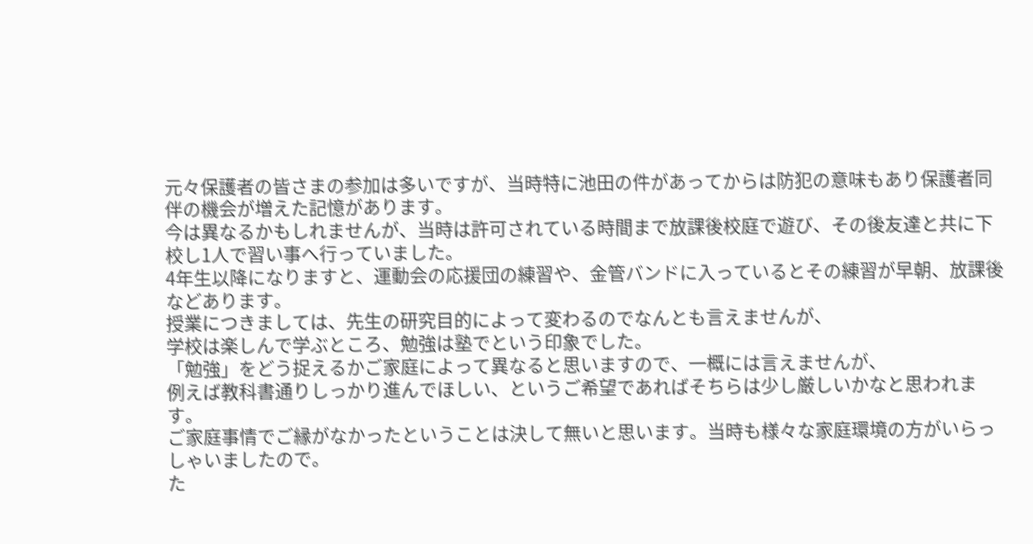元々保護者の皆さまの参加は多いですが、当時特に池田の件があってからは防犯の意味もあり保護者同伴の機会が増えた記憶があります。
今は異なるかもしれませんが、当時は許可されている時間まで放課後校庭で遊び、その後友達と共に下校し1人で習い事へ行っていました。
4年生以降になりますと、運動会の応援団の練習や、金管バンドに入っているとその練習が早朝、放課後などあります。
授業につきましては、先生の研究目的によって変わるのでなんとも言えませんが、
学校は楽しんで学ぶところ、勉強は塾でという印象でした。
「勉強」をどう捉えるかご家庭によって異なると思いますので、一概には言えませんが、
例えば教科書通りしっかり進んでほしい、というご希望であればそちらは少し厳しいかなと思われます。
ご家庭事情でご縁がなかったということは決して無いと思います。当時も様々な家庭環境の方がいらっしゃいましたので。
た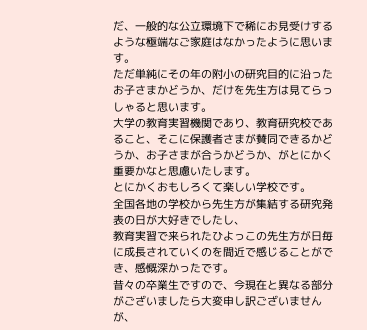だ、一般的な公立環境下で稀にお見受けするような極端なご家庭はなかったように思います。
ただ単純にその年の附小の研究目的に沿ったお子さまかどうか、だけを先生方は見てらっしゃると思います。
大学の教育実習機関であり、教育研究校であること、そこに保護者さまが賛同できるかどうか、お子さまが合うかどうか、がとにかく重要かなと思慮いたします。
とにかくおもしろくて楽しい学校です。
全国各地の学校から先生方が集結する研究発表の日が大好きでしたし、
教育実習で来られたひよっこの先生方が日毎に成長されていくのを間近で感じることができ、感慨深かったです。
昔々の卒業生ですので、今現在と異なる部分がございましたら大変申し訳ございませんが、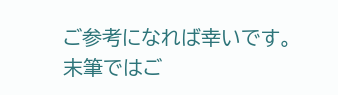ご参考になれば幸いです。
末筆ではご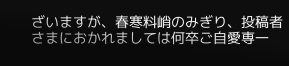ざいますが、春寒料峭のみぎり、投稿者さまにおかれましては何卒ご自愛専一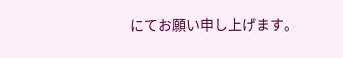にてお願い申し上げます。